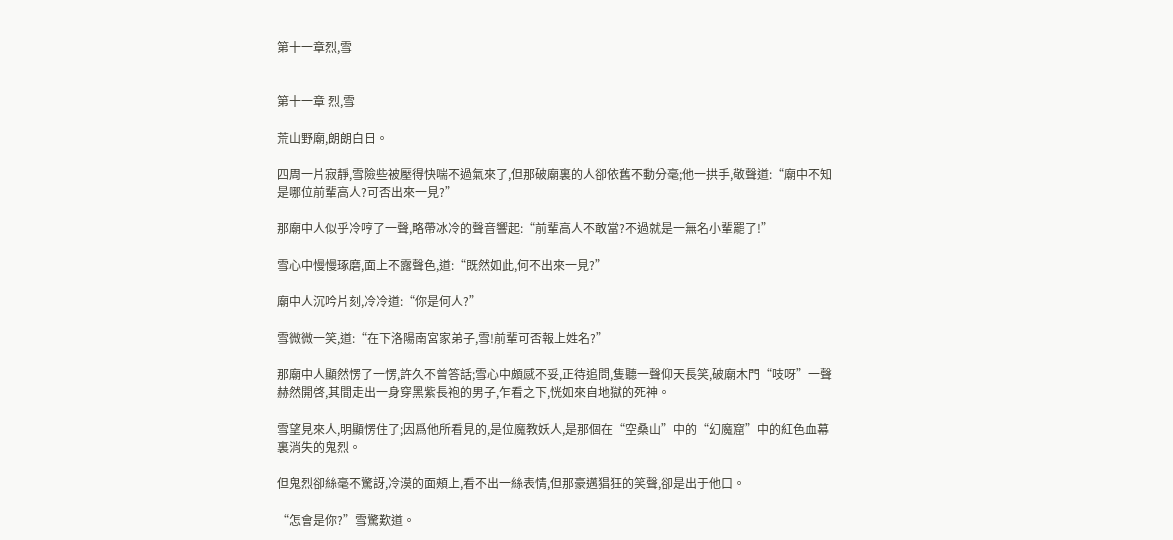第十一章烈,雪


第十一章 烈,雪

荒山野廟,朗朗白日。

四周一片寂靜,雪險些被壓得快喘不過氣來了,但那破廟裏的人卻依舊不動分毫;他一拱手,敬聲道:“廟中不知是哪位前輩高人?可否出來一見?”

那廟中人似乎冷哼了一聲,略帶冰冷的聲音響起:“前輩高人不敢當?不過就是一無名小輩罷了!”

雪心中慢慢琢磨,面上不露聲色,道:“既然如此,何不出來一見?”

廟中人沉吟片刻,冷冷道:“你是何人?”

雪微微一笑,道:“在下洛陽南宮家弟子,雪!前輩可否報上姓名?”

那廟中人顯然愣了一愣,許久不曾答話;雪心中頗感不妥,正待追問,隻聽一聲仰天長笑,破廟木門“吱呀”一聲赫然開啓,其間走出一身穿黑紫長袍的男子,乍看之下,恍如來自地獄的死神。

雪望見來人,明顯愣住了;因爲他所看見的,是位魔教妖人,是那個在“空桑山”中的“幻魔窟”中的紅色血幕裏消失的鬼烈。

但鬼烈卻絲毫不驚訝,冷漠的面頰上,看不出一絲表情,但那豪邁猖狂的笑聲,卻是出于他口。

“怎會是你?”雪驚歎道。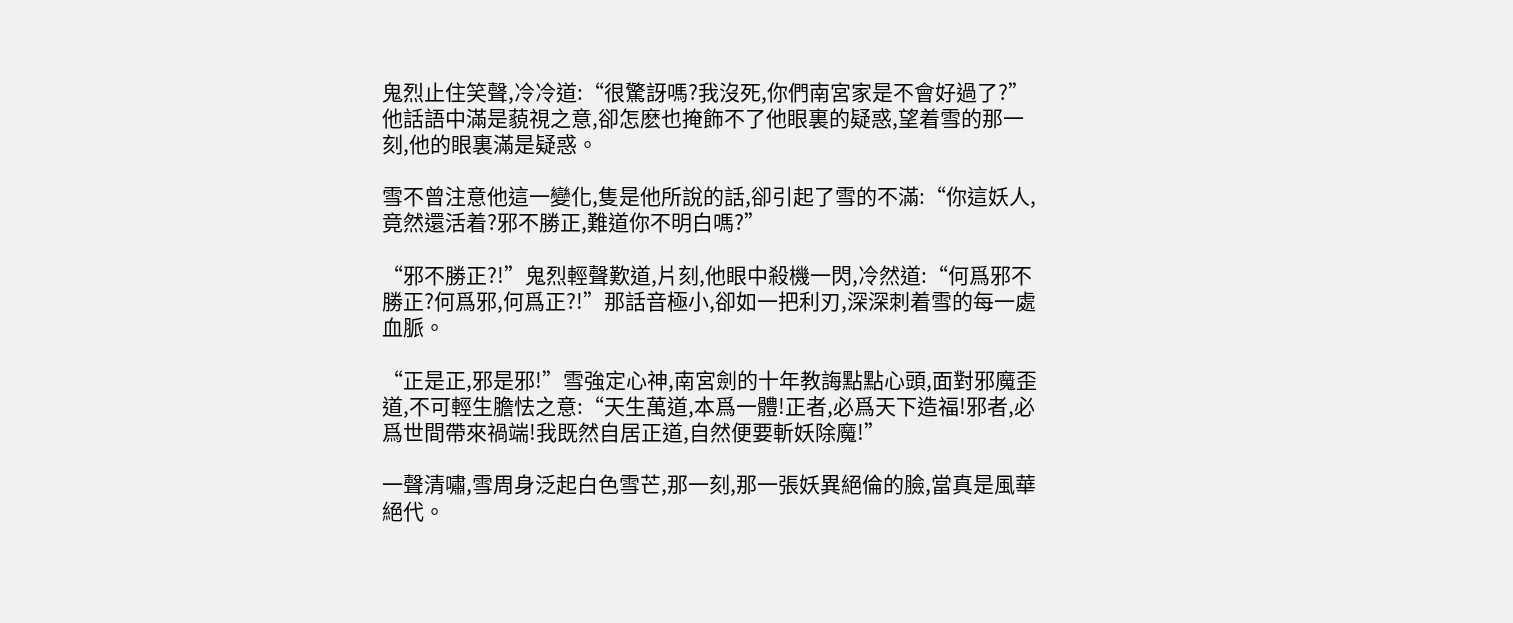鬼烈止住笑聲,冷冷道:“很驚訝嗎?我沒死,你們南宮家是不會好過了?”他話語中滿是藐視之意,卻怎麽也掩飾不了他眼裏的疑惑,望着雪的那一刻,他的眼裏滿是疑惑。

雪不曾注意他這一變化,隻是他所說的話,卻引起了雪的不滿:“你這妖人,竟然還活着?邪不勝正,難道你不明白嗎?”

“邪不勝正?!”鬼烈輕聲歎道,片刻,他眼中殺機一閃,冷然道:“何爲邪不勝正?何爲邪,何爲正?!”那話音極小,卻如一把利刃,深深刺着雪的每一處血脈。

“正是正,邪是邪!”雪強定心神,南宮劍的十年教誨點點心頭,面對邪魔歪道,不可輕生膽怯之意:“天生萬道,本爲一體!正者,必爲天下造福!邪者,必爲世間帶來禍端!我既然自居正道,自然便要斬妖除魔!”

一聲清嘯,雪周身泛起白色雪芒,那一刻,那一張妖異絕倫的臉,當真是風華絕代。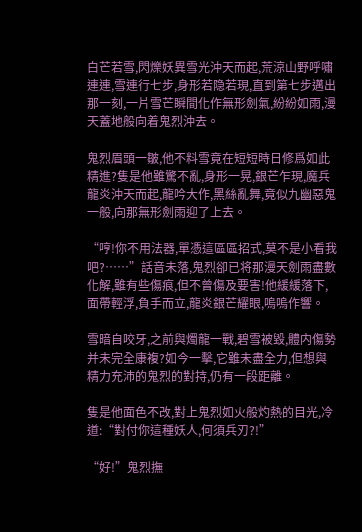白芒若雪,閃爍妖異雪光沖天而起,荒涼山野呼嘯連連,雪連行七步,身形若隐若現,直到第七步邁出那一刻,一片雪芒瞬間化作無形劍氣,紛紛如雨,漫天蓋地般向着鬼烈沖去。

鬼烈眉頭一皺,他不料雪竟在短短時日修爲如此精進?隻是他雖驚不亂,身形一晃,銀芒乍現,魔兵龍炎沖天而起,龍吟大作,黑絲亂舞,竟似九幽惡鬼一般,向那無形劍雨迎了上去。

“哼!你不用法器,單憑這區區招式,莫不是小看我吧?……”話音未落,鬼烈卻已将那漫天劍雨盡數化解,雖有些傷痕,但不曾傷及要害!他緩緩落下,面帶輕浮,負手而立,龍炎銀芒耀眼,嗚嗚作響。

雪暗自咬牙,之前與燭龍一戰,碧雪被毀,體内傷勢并未完全康複?如今一擊,它雖未盡全力,但想與精力充沛的鬼烈的對持,仍有一段距離。

隻是他面色不改,對上鬼烈如火般灼熱的目光,冷道:“對付你這種妖人,何須兵刃?!”

“好!”鬼烈撫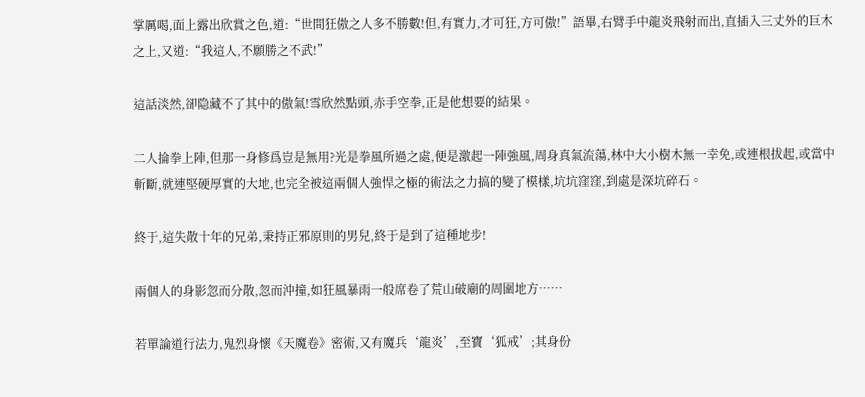掌厲喝,面上露出欣賞之色,道:“世間狂傲之人多不勝數!但,有實力,才可狂,方可傲!”語畢,右臂手中龍炎飛射而出,直插入三丈外的巨木之上,又道:“我這人,不願勝之不武!”

這話淡然,卻隐藏不了其中的傲氣!雪欣然點頭,赤手空拳,正是他想要的結果。

二人掄拳上陣,但那一身修爲豈是無用?光是拳風所過之處,便是激起一陣強風,周身真氣流蕩,林中大小樹木無一幸免,或連根拔起,或當中斬斷,就連堅硬厚實的大地,也完全被這兩個人強悍之極的術法之力搞的變了模樣,坑坑窪窪,到處是深坑碎石。

終于,這失散十年的兄弟,秉持正邪原則的男兒,終于是到了這種地步!

兩個人的身影忽而分散,忽而沖撞,如狂風暴雨一般席卷了荒山破廟的周圍地方……

若單論道行法力,鬼烈身懷《天魔卷》密術,又有魔兵‘龍炎’,至寶‘狐戒’;其身份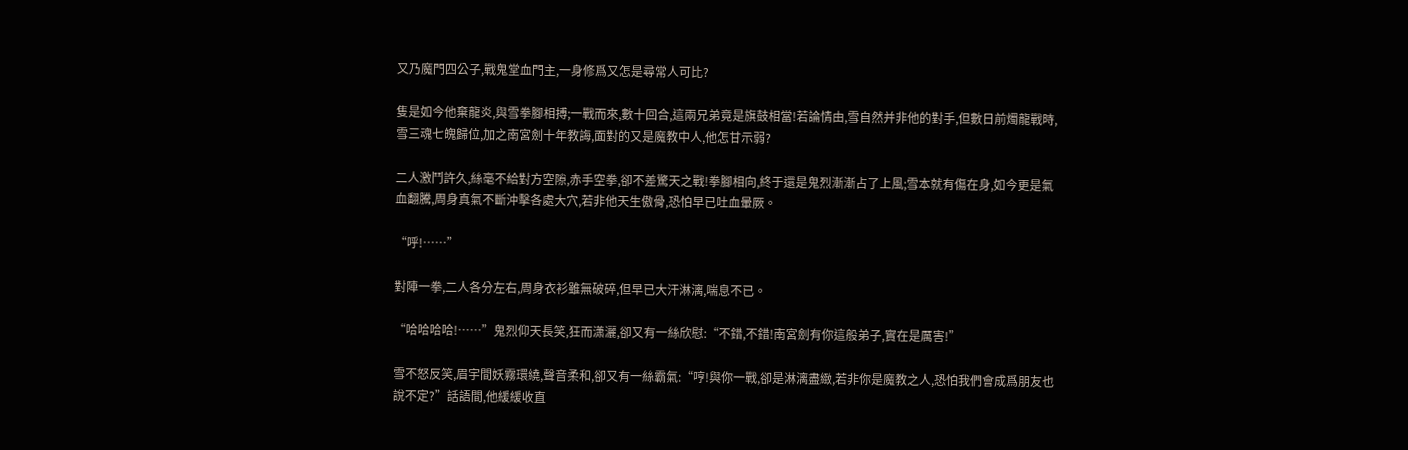又乃魔門四公子,戰鬼堂血門主,一身修爲又怎是尋常人可比?

隻是如今他棄龍炎,與雪拳腳相搏;一戰而來,數十回合,這兩兄弟竟是旗鼓相當!若論情由,雪自然并非他的對手,但數日前燭龍戰時,雪三魂七魄歸位,加之南宮劍十年教誨,面對的又是魔教中人,他怎甘示弱?

二人激鬥許久,絲毫不給對方空隙,赤手空拳,卻不差驚天之戰!拳腳相向,終于還是鬼烈漸漸占了上風;雪本就有傷在身,如今更是氣血翻騰,周身真氣不斷沖擊各處大穴,若非他天生傲骨,恐怕早已吐血暈厥。

“呼!……”

對陣一拳,二人各分左右,周身衣衫雖無破碎,但早已大汗淋漓,喘息不已。

“哈哈哈哈!……”鬼烈仰天長笑,狂而潇灑,卻又有一絲欣慰:“不錯,不錯!南宮劍有你這般弟子,實在是厲害!”

雪不怒反笑,眉宇間妖霧環繞,聲音柔和,卻又有一絲霸氣:“哼!與你一戰,卻是淋漓盡緻,若非你是魔教之人,恐怕我們會成爲朋友也說不定?”話語間,他緩緩收直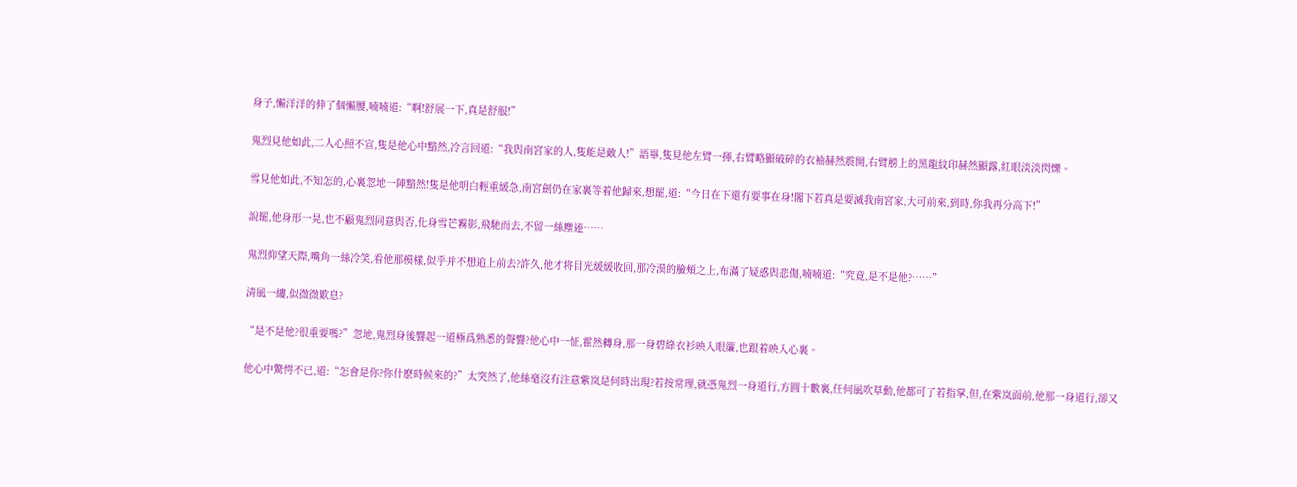身子,懶洋洋的伸了個懶腰,喃喃道:“啊!舒展一下,真是舒服!”

鬼烈見他如此,二人心照不宣,隻是他心中黯然,冷言回道:“我與南宮家的人,隻能是敵人!”語畢,隻見他左臂一揮,右臂略顯破碎的衣袖赫然震開,右臂膀上的黑龍紋印赫然顯露,紅眼淡淡閃爍。

雪見他如此,不知怎的,心裏忽地一陣黯然!隻是他明白輕重緩急,南宮劍仍在家裏等着他歸來,想罷,道:“今日在下還有要事在身!閣下若真是要滅我南宮家,大可前來,到時,你我再分高下!”

說罷,他身形一晃,也不顧鬼烈同意與否,化身雪芒霧影,飛馳而去,不留一絲塵迹……

鬼烈仰望天際,嘴角一絲冷笑,看他那模樣,似乎并不想追上前去?許久,他才将目光緩緩收回,那冷漠的臉頰之上,布滿了疑惑與悲傷,喃喃道:“究竟,是不是他?……”

清風一縷,似微微歎息?

“是不是他?很重要嗎?”忽地,鬼烈身後響起一道極爲熟悉的聲響?他心中一怔,霍然轉身,那一身碧綠衣衫映入眼簾,也跟着映入心裏。

他心中驚愕不已,道:“怎會是你?你什麽時候來的?”太突然了,他絲毫沒有注意紫岚是何時出現?若按常理,就憑鬼烈一身道行,方圓十數裏,任何風吹草動,他都可了若指掌,但,在紫岚面前,他那一身道行,卻又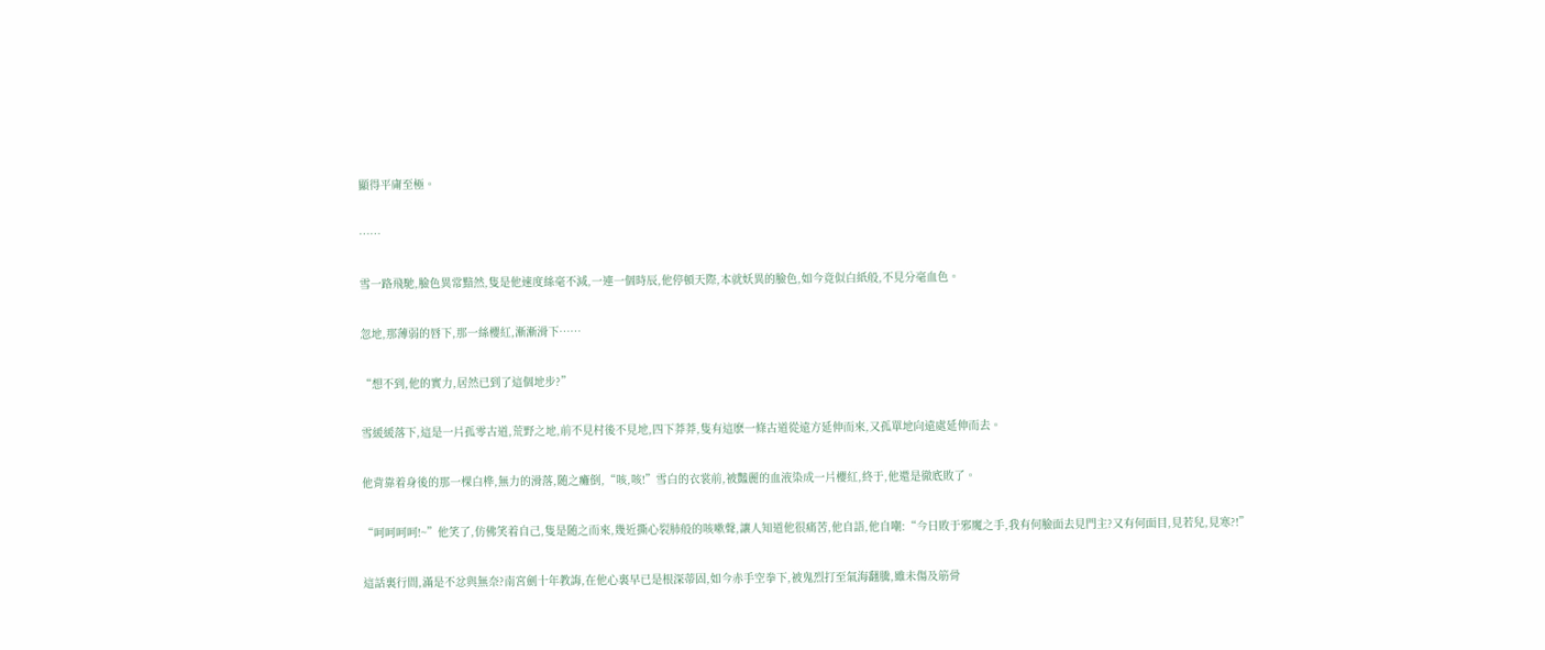顯得平庸至極。

……

雪一路飛馳,臉色異常黯然,隻是他速度絲毫不減,一連一個時辰,他停頓天際,本就妖異的臉色,如今竟似白紙般,不見分毫血色。

忽地,那薄弱的唇下,那一絲櫻紅,漸漸滑下……

“想不到,他的實力,居然已到了這個地步?”

雪緩緩落下,這是一片孤零古道,荒野之地,前不見村後不見地,四下莽莽,隻有這麽一條古道從遠方延伸而來,又孤單地向遠處延伸而去。

他背靠着身後的那一棵白桦,無力的滑落,随之癱倒,“咳,咳!”雪白的衣裳前,被豔麗的血液染成一片櫻紅,終于,他還是徹底敗了。

“呵呵呵呵!~”他笑了,仿佛笑着自己,隻是随之而來,幾近撕心裂肺般的咳嗽聲,讓人知道他很痛苦,他自語,他自嘲:“今日敗于邪魔之手,我有何臉面去見門主?又有何面目,見若兒,見寒?!”

這話裏行間,滿是不忿與無奈?南宮劍十年教誨,在他心裏早已是根深蒂固,如今赤手空拳下,被鬼烈打至氣海翻騰,雖未傷及筋骨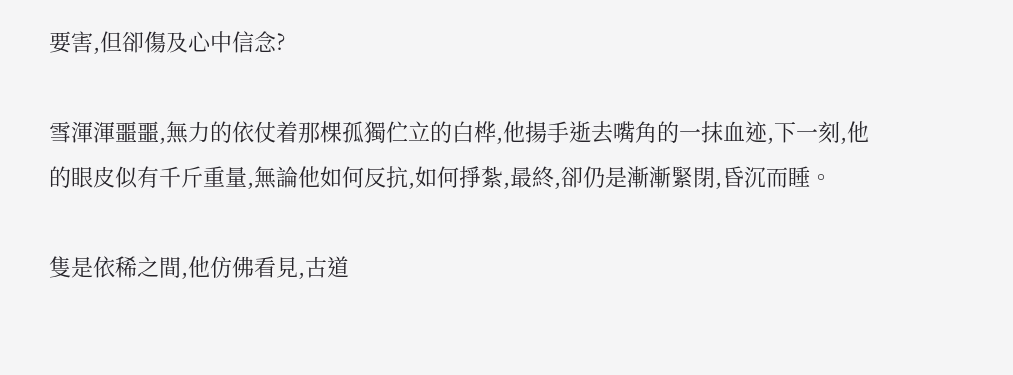要害,但卻傷及心中信念?

雪渾渾噩噩,無力的依仗着那棵孤獨伫立的白桦,他揚手逝去嘴角的一抹血迹,下一刻,他的眼皮似有千斤重量,無論他如何反抗,如何掙紮,最終,卻仍是漸漸緊閉,昏沉而睡。

隻是依稀之間,他仿佛看見,古道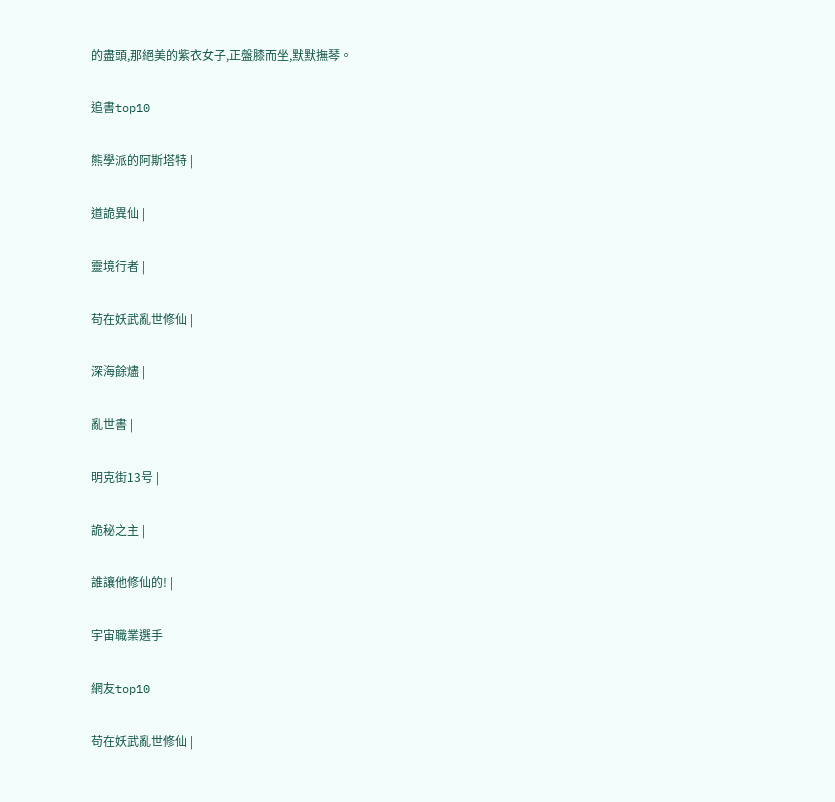的盡頭,那絕美的紫衣女子,正盤膝而坐,默默撫琴。

追書top10

熊學派的阿斯塔特 |

道詭異仙 |

靈境行者 |

苟在妖武亂世修仙 |

深海餘燼 |

亂世書 |

明克街13号 |

詭秘之主 |

誰讓他修仙的! |

宇宙職業選手

網友top10

苟在妖武亂世修仙 |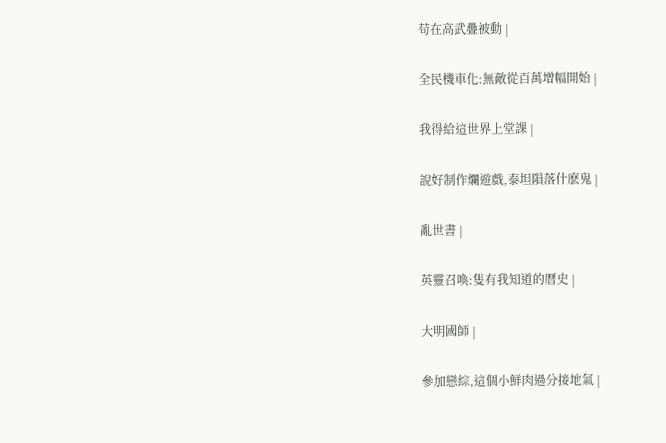苟在高武疊被動 |

全民機車化:無敵從百萬增幅開始 |

我得給這世界上堂課 |

說好制作爛遊戲,泰坦隕落什麽鬼 |

亂世書 |

英靈召喚:隻有我知道的曆史 |

大明國師 |

參加戀綜,這個小鮮肉過分接地氣 |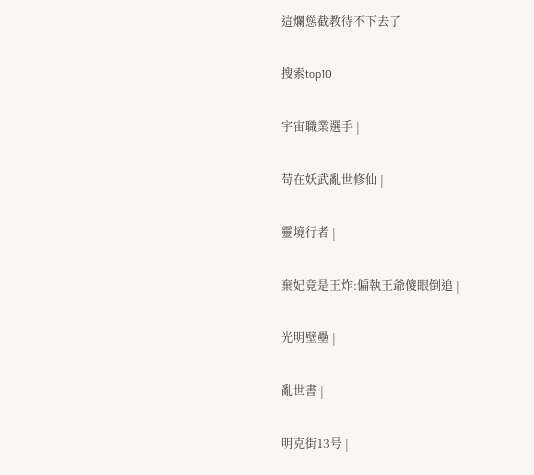這爛慫截教待不下去了

搜索top10

宇宙職業選手 |

苟在妖武亂世修仙 |

靈境行者 |

棄妃竟是王炸:偏執王爺傻眼倒追 |

光明壁壘 |

亂世書 |

明克街13号 |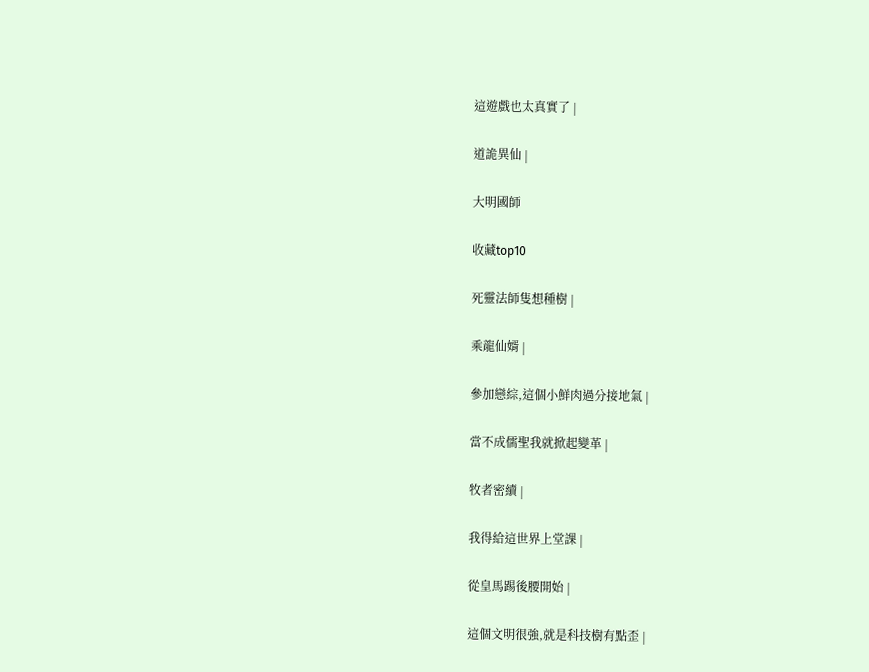這遊戲也太真實了 |

道詭異仙 |

大明國師

收藏top10

死靈法師隻想種樹 |

乘龍仙婿 |

參加戀綜,這個小鮮肉過分接地氣 |

當不成儒聖我就掀起變革 |

牧者密續 |

我得給這世界上堂課 |

從皇馬踢後腰開始 |

這個文明很強,就是科技樹有點歪 |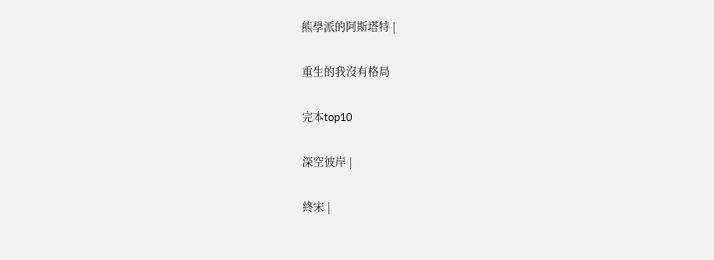熊學派的阿斯塔特 |

重生的我沒有格局

完本top10

深空彼岸 |

終宋 |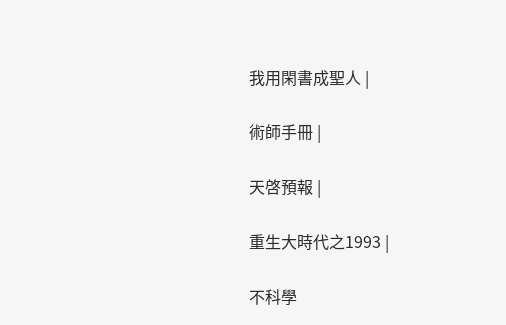我用閑書成聖人 |

術師手冊 |

天啓預報 |

重生大時代之1993 |

不科學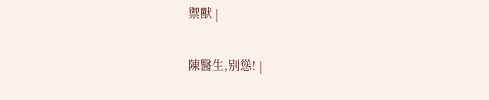禦獸 |

陳醫生,别慫! |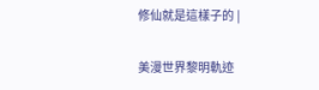修仙就是這樣子的 |

美漫世界黎明軌迹